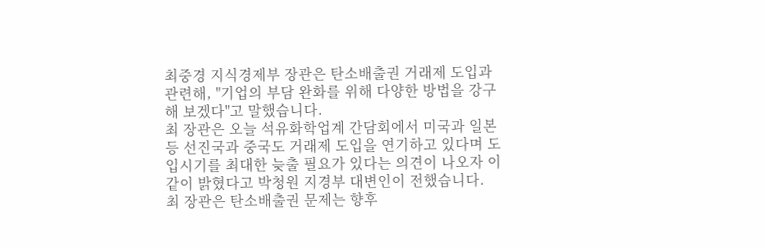최중경 지식경제부 장관은 탄소배출권 거래제 도입과 관련해, "기업의 부담 완화를 위해 다양한 방법을 강구해 보겠다"고 말했습니다.
최 장관은 오늘 석유화학업계 간담회에서 미국과 일본 등 선진국과 중국도 거래제 도입을 연기하고 있다며 도입시기를 최대한 늦출 필요가 있다는 의견이 나오자 이같이 밝혔다고 박청원 지경부 대변인이 전했습니다.
최 장관은 탄소배출권 문제는 향후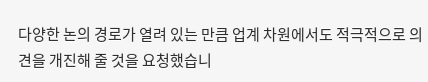다양한 논의 경로가 열려 있는 만큼 업계 차원에서도 적극적으로 의견을 개진해 줄 것을 요청했습니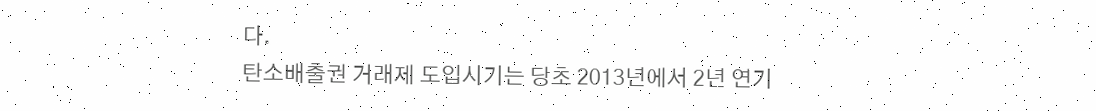다.
탄소배출권 거래제 도입시기는 당초 2013년에서 2년 연기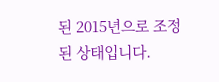된 2015년으로 조정된 상태입니다.